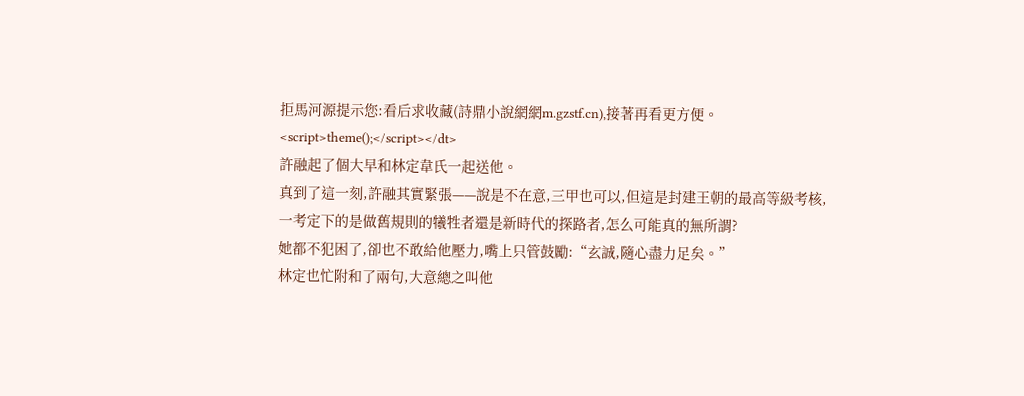拒馬河源提示您:看后求收藏(詩鼎小說網網m.gzstf.cn),接著再看更方便。
<script>theme();</script></dt>
許融起了個大早和林定韋氏一起送他。
真到了這一刻,許融其實緊張——說是不在意,三甲也可以,但這是封建王朝的最高等級考核,一考定下的是做舊規則的犧牲者還是新時代的探路者,怎么可能真的無所謂?
她都不犯困了,卻也不敢給他壓力,嘴上只管鼓勵:“玄誠,隨心盡力足矣。”
林定也忙附和了兩句,大意總之叫他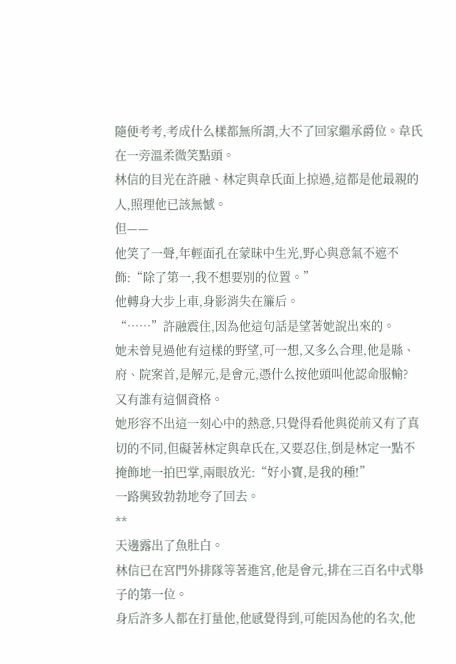隨便考考,考成什么樣都無所謂,大不了回家繼承爵位。韋氏在一旁溫柔微笑點頭。
林信的目光在許融、林定與韋氏面上掠過,這都是他最親的人,照理他已該無憾。
但——
他笑了一聲,年輕面孔在蒙昧中生光,野心與意氣不遮不飾:“除了第一,我不想要別的位置。”
他轉身大步上車,身影消失在簾后。
“……”許融震住,因為他這句話是望著她說出來的。
她未曾見過他有這樣的野望,可一想,又多么合理,他是縣、府、院案首,是解元,是會元,憑什么按他頭叫他認命服輸?
又有誰有這個資格。
她形容不出這一刻心中的熱意,只覺得看他與從前又有了真切的不同,但礙著林定與韋氏在,又要忍住,倒是林定一點不掩飾地一拍巴掌,兩眼放光:“好小寶,是我的種!”
一路興致勃勃地夸了回去。
**
天邊露出了魚肚白。
林信已在宮門外排隊等著進宮,他是會元,排在三百名中式舉子的第一位。
身后許多人都在打量他,他感覺得到,可能因為他的名次,他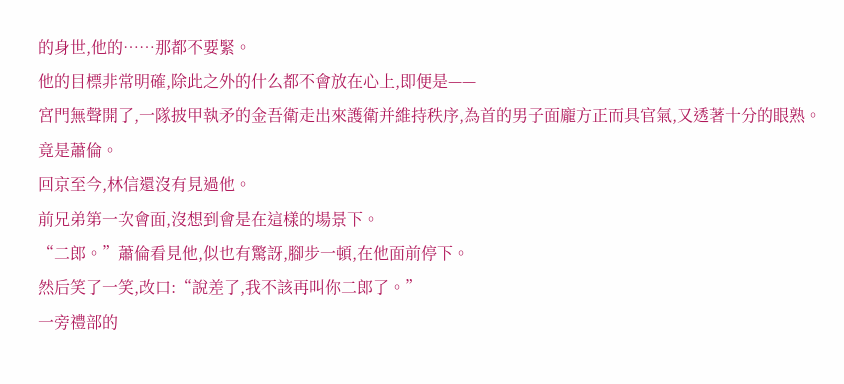的身世,他的……那都不要緊。
他的目標非常明確,除此之外的什么都不會放在心上,即便是——
宮門無聲開了,一隊披甲執矛的金吾衛走出來護衛并維持秩序,為首的男子面龐方正而具官氣,又透著十分的眼熟。
竟是蕭倫。
回京至今,林信還沒有見過他。
前兄弟第一次會面,沒想到會是在這樣的場景下。
“二郎。”蕭倫看見他,似也有驚訝,腳步一頓,在他面前停下。
然后笑了一笑,改口:“說差了,我不該再叫你二郎了。”
一旁禮部的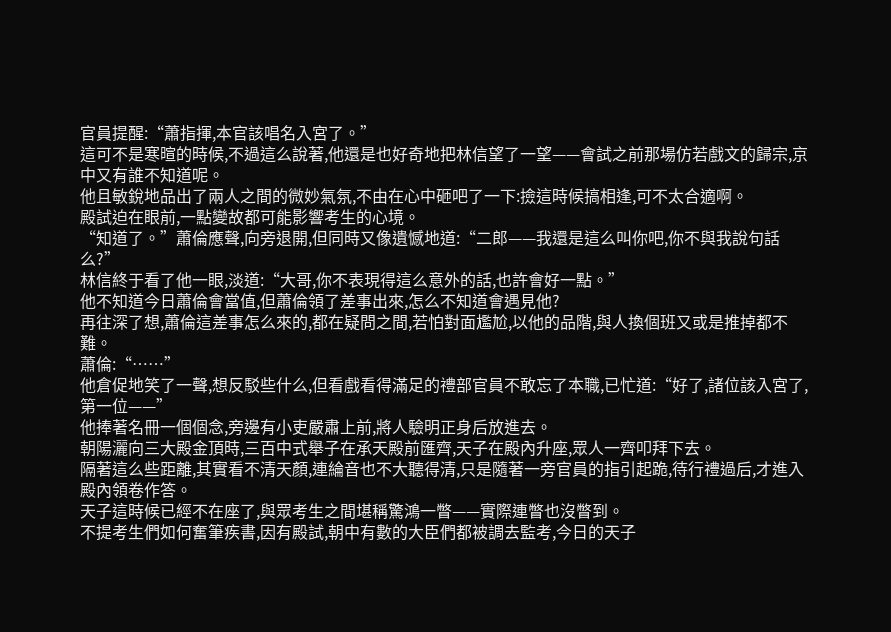官員提醒:“蕭指揮,本官該唱名入宮了。”
這可不是寒暄的時候,不過這么說著,他還是也好奇地把林信望了一望——會試之前那場仿若戲文的歸宗,京中又有誰不知道呢。
他且敏銳地品出了兩人之間的微妙氣氛,不由在心中砸吧了一下:撿這時候搞相逢,可不太合適啊。
殿試迫在眼前,一點變故都可能影響考生的心境。
“知道了。”蕭倫應聲,向旁退開,但同時又像遺憾地道:“二郎——我還是這么叫你吧,你不與我說句話么?”
林信終于看了他一眼,淡道:“大哥,你不表現得這么意外的話,也許會好一點。”
他不知道今日蕭倫會當值,但蕭倫領了差事出來,怎么不知道會遇見他?
再往深了想,蕭倫這差事怎么來的,都在疑問之間,若怕對面尷尬,以他的品階,與人換個班又或是推掉都不難。
蕭倫:“……”
他倉促地笑了一聲,想反駁些什么,但看戲看得滿足的禮部官員不敢忘了本職,已忙道:“好了,諸位該入宮了,第一位——”
他捧著名冊一個個念,旁邊有小吏嚴肅上前,將人驗明正身后放進去。
朝陽灑向三大殿金頂時,三百中式舉子在承天殿前匯齊,天子在殿內升座,眾人一齊叩拜下去。
隔著這么些距離,其實看不清天顏,連綸音也不大聽得清,只是隨著一旁官員的指引起跪,待行禮過后,才進入殿內領卷作答。
天子這時候已經不在座了,與眾考生之間堪稱驚鴻一瞥——實際連瞥也沒瞥到。
不提考生們如何奮筆疾書,因有殿試,朝中有數的大臣們都被調去監考,今日的天子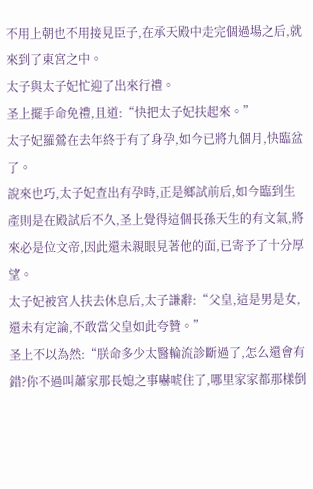不用上朝也不用接見臣子,在承天殿中走完個過場之后,就來到了東宮之中。
太子與太子妃忙迎了出來行禮。
圣上擺手命免禮,且道:“快把太子妃扶起來。”
太子妃羅鶯在去年終于有了身孕,如今已將九個月,快臨盆了。
說來也巧,太子妃查出有孕時,正是鄉試前后,如今臨到生產則是在殿試后不久,圣上覺得這個長孫天生的有文氣,將來必是位文帝,因此還未親眼見著他的面,已寄予了十分厚望。
太子妃被宮人扶去休息后,太子謙辭:“父皇,這是男是女,還未有定論,不敢當父皇如此夸贊。”
圣上不以為然:“朕命多少太醫輪流診斷過了,怎么還會有錯?你不過叫蕭家那長媳之事嚇唬住了,哪里家家都那樣倒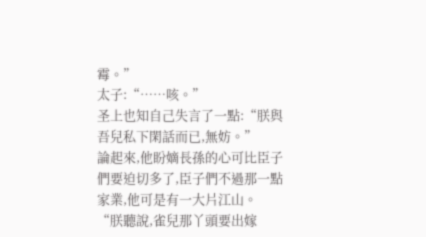霉。”
太子:“……咳。”
圣上也知自己失言了一點:“朕與吾兒私下閑話而已,無妨。”
論起來,他盼嫡長孫的心可比臣子們要迫切多了,臣子們不過那一點家業,他可是有一大片江山。
“朕聽說,雀兒那丫頭要出嫁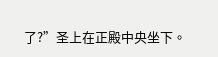了?”圣上在正殿中央坐下。